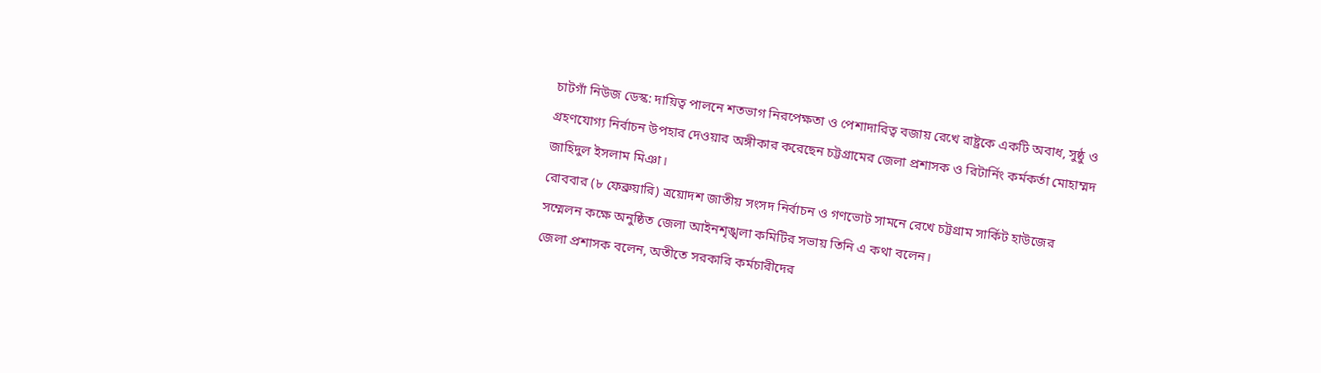চাটগাঁ নিউজ ডেস্ক: দায়িত্ব পালনে শতভাগ নিরপেক্ষতা ও পেশাদারিত্ব বজায় রেখে রাষ্ট্রকে একটি অবাধ, সুষ্ঠু ও গ্রহণযোগ্য নির্বাচন উপহার দেওয়ার অঙ্গীকার করেছেন চট্টগ্রামের জেলা প্রশাসক ও রিটার্নিং কর্মকর্তা মোহাম্মদ জাহিদুল ইসলাম মিঞা।
রোববার (৮ ফেব্রুয়ারি) ত্রয়োদশ জাতীয় সংসদ নির্বাচন ও গণভোট সামনে রেখে চট্টগ্রাম সার্কিট হাউজের সম্মেলন কক্ষে অনুষ্ঠিত জেলা আইনশৃঙ্খলা কমিটির সভায় তিনি এ কথা বলেন।
জেলা প্রশাসক বলেন, অতীতে সরকারি কর্মচারীদের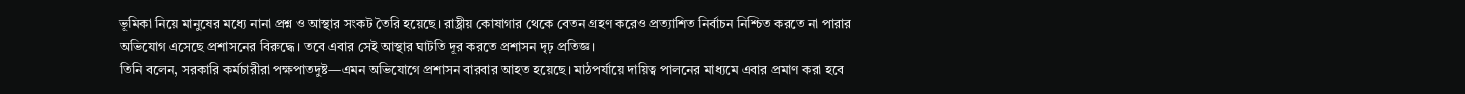ভূমিকা নিয়ে মানুষের মধ্যে নানা প্রশ্ন ও আস্থার সংকট তৈরি হয়েছে। রাষ্ট্রীয় কোষাগার থেকে বেতন গ্রহণ করেও প্রত্যাশিত নির্বাচন নিশ্চিত করতে না পারার অভিযোগ এসেছে প্রশাসনের বিরুদ্ধে। তবে এবার সেই আস্থার ঘাটতি দূর করতে প্রশাসন দৃঢ় প্রতিজ্ঞ।
তিনি বলেন, সরকারি কর্মচারীরা পক্ষপাতদুষ্ট—এমন অভিযোগে প্রশাসন বারবার আহত হয়েছে। মাঠপর্যায়ে দায়িত্ব পালনের মাধ্যমে এবার প্রমাণ করা হবে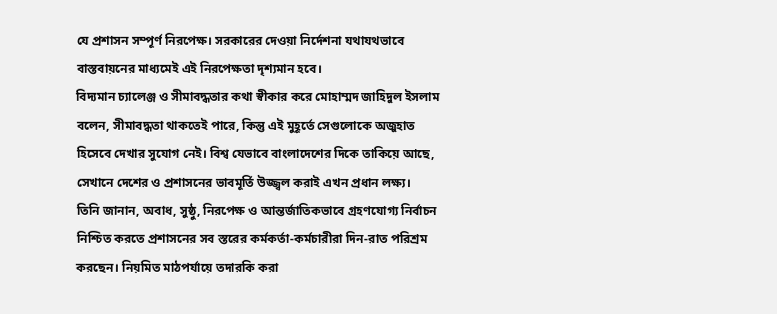যে প্রশাসন সম্পূর্ণ নিরপেক্ষ। সরকারের দেওয়া নির্দেশনা যথাযথভাবে বাস্তবায়নের মাধ্যমেই এই নিরপেক্ষতা দৃশ্যমান হবে।
বিদ্যমান চ্যালেঞ্জ ও সীমাবদ্ধতার কথা স্বীকার করে মোহাম্মদ জাহিদুল ইসলাম বলেন, সীমাবদ্ধতা থাকতেই পারে, কিন্তু এই মুহূর্তে সেগুলোকে অজুহাত হিসেবে দেখার সুযোগ নেই। বিশ্ব যেভাবে বাংলাদেশের দিকে তাকিয়ে আছে, সেখানে দেশের ও প্রশাসনের ভাবমূর্তি উজ্জ্বল করাই এখন প্রধান লক্ষ্য।
তিনি জানান, অবাধ, সুষ্ঠু, নিরপেক্ষ ও আন্তর্জাতিকভাবে গ্রহণযোগ্য নির্বাচন নিশ্চিত করতে প্রশাসনের সব স্তরের কর্মকর্তা-কর্মচারীরা দিন-রাত পরিশ্রম করছেন। নিয়মিত মাঠপর্যায়ে তদারকি করা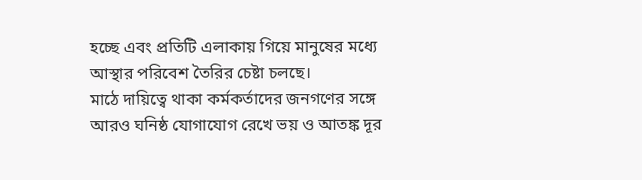হচ্ছে এবং প্রতিটি এলাকায় গিয়ে মানুষের মধ্যে আস্থার পরিবেশ তৈরির চেষ্টা চলছে।
মাঠে দায়িত্বে থাকা কর্মকর্তাদের জনগণের সঙ্গে আরও ঘনিষ্ঠ যোগাযোগ রেখে ভয় ও আতঙ্ক দূর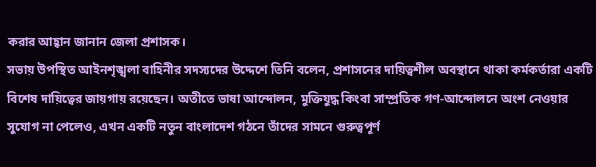করার আহ্বান জানান জেলা প্রশাসক।
সভায় উপস্থিত আইনশৃঙ্খলা বাহিনীর সদস্যদের উদ্দেশে তিনি বলেন, প্রশাসনের দায়িত্বশীল অবস্থানে থাকা কর্মকর্তারা একটি বিশেষ দায়িত্বের জায়গায় রয়েছেন। অতীতে ভাষা আন্দোলন, মুক্তিযুদ্ধ কিংবা সাম্প্রতিক গণ-আন্দোলনে অংশ নেওয়ার সুযোগ না পেলেও, এখন একটি নতুন বাংলাদেশ গঠনে তাঁদের সামনে গুরুত্বপূর্ণ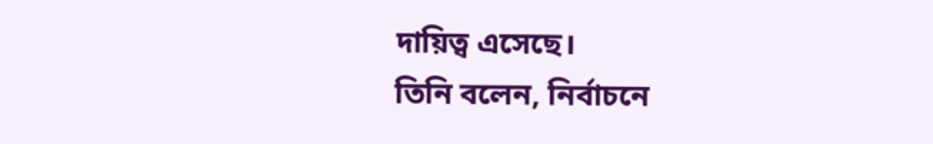দায়িত্ব এসেছে।
তিনি বলেন, নির্বাচনে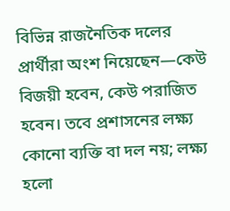বিভিন্ন রাজনৈতিক দলের প্রার্থীরা অংশ নিয়েছেন—কেউ বিজয়ী হবেন, কেউ পরাজিত হবেন। তবে প্রশাসনের লক্ষ্য কোনো ব্যক্তি বা দল নয়; লক্ষ্য হলো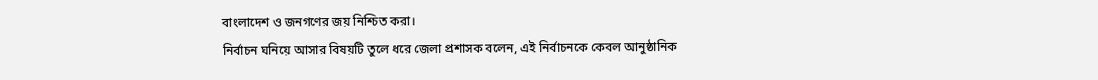বাংলাদেশ ও জনগণের জয় নিশ্চিত করা।
নির্বাচন ঘনিয়ে আসার বিষয়টি তুলে ধরে জেলা প্রশাসক বলেন, এই নির্বাচনকে কেবল আনুষ্ঠানিক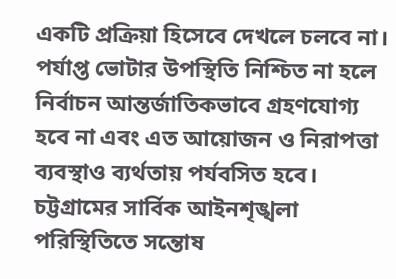একটি প্রক্রিয়া হিসেবে দেখলে চলবে না। পর্যাপ্ত ভোটার উপস্থিতি নিশ্চিত না হলে নির্বাচন আন্তর্জাতিকভাবে গ্রহণযোগ্য হবে না এবং এত আয়োজন ও নিরাপত্তা ব্যবস্থাও ব্যর্থতায় পর্যবসিত হবে।
চট্টগ্রামের সার্বিক আইনশৃঙ্খলা পরিস্থিতিতে সন্তোষ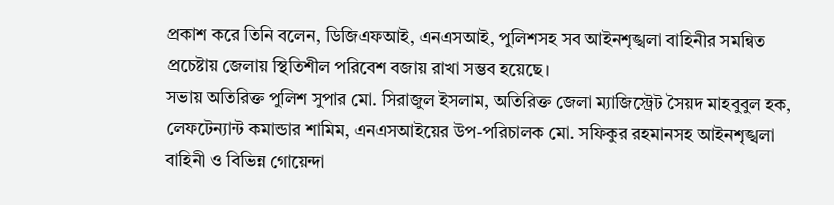প্রকাশ করে তিনি বলেন, ডিজিএফআই, এনএসআই, পুলিশসহ সব আইনশৃঙ্খলা বাহিনীর সমন্বিত প্রচেষ্টায় জেলায় স্থিতিশীল পরিবেশ বজায় রাখা সম্ভব হয়েছে।
সভায় অতিরিক্ত পুলিশ সুপার মো. সিরাজুল ইসলাম, অতিরিক্ত জেলা ম্যাজিস্ট্রেট সৈয়দ মাহবুবুল হক, লেফটেন্যান্ট কমান্ডার শামিম, এনএসআইয়ের উপ-পরিচালক মো. সফিকুর রহমানসহ আইনশৃঙ্খলা বাহিনী ও বিভিন্ন গোয়েন্দা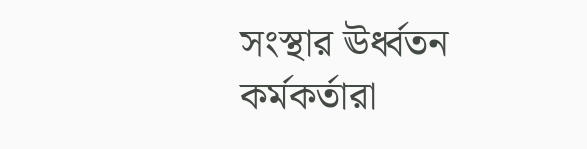সংস্থার ঊর্ধ্বতন কর্মকর্তারা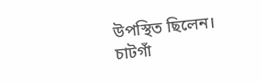উপস্থিত ছিলেন।
চাটগাঁ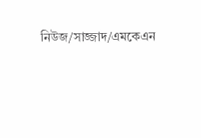নিউজ/সাজ্জাদ/এমকেএন